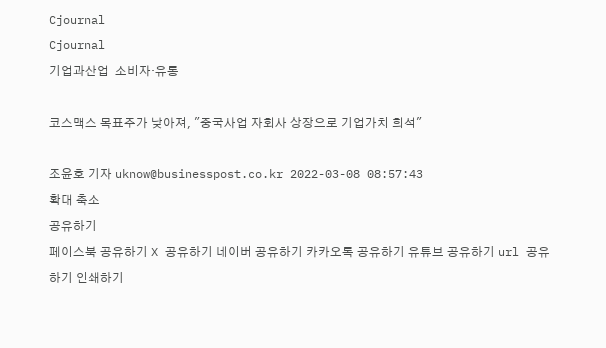Cjournal
Cjournal
기업과산업  소비자·유통

코스맥스 목표주가 낮아져, "중국사업 자회사 상장으로 기업가치 희석"

조윤호 기자 uknow@businesspost.co.kr 2022-03-08 08:57:43
확대 축소
공유하기
페이스북 공유하기 X 공유하기 네이버 공유하기 카카오톡 공유하기 유튜브 공유하기 url 공유하기 인쇄하기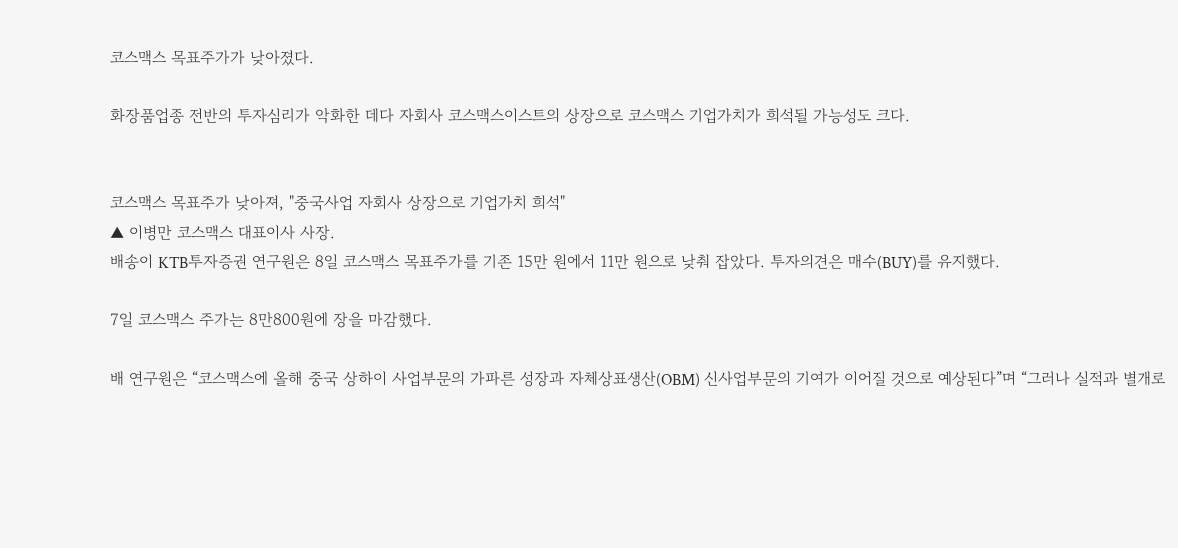코스맥스 목표주가가 낮아졌다.

화장품업종 전반의 투자심리가 악화한 데다 자회사 코스맥스이스트의 상장으로 코스맥스 기업가치가 희석될 가능성도 크다.


코스맥스 목표주가 낮아져, "중국사업 자회사 상장으로 기업가치 희석"
▲ 이병만 코스맥스 대표이사 사장.
배송이 KTB투자증권 연구원은 8일 코스맥스 목표주가를 기존 15만 원에서 11만 원으로 낮춰 잡았다. 투자의견은 매수(BUY)를 유지했다.

7일 코스맥스 주가는 8만800원에 장을 마감했다.

배 연구원은 “코스맥스에 올해 중국 상하이 사업부문의 가파른 성장과 자체상표생산(OBM) 신사업부문의 기여가 이어질 것으로 예상된다”며 “그러나 실적과 별개로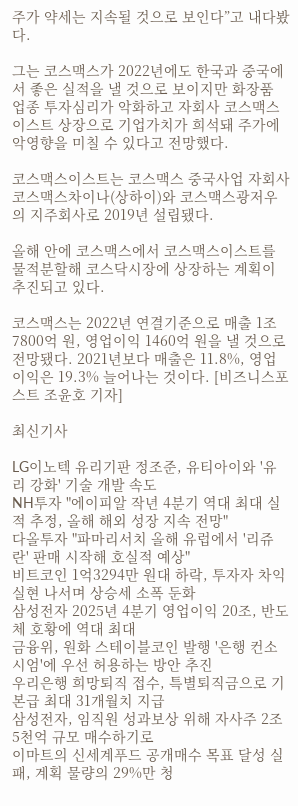주가 약세는 지속될 것으로 보인다”고 내다봤다.

그는 코스맥스가 2022년에도 한국과 중국에서 좋은 실적을 낼 것으로 보이지만 화장품 업종 투자심리가 악화하고 자회사 코스맥스이스트 상장으로 기업가치가 희석돼 주가에 악영향을 미칠 수 있다고 전망했다.

코스맥스이스트는 코스맥스 중국사업 자회사 코스맥스차이나(상하이)와 코스맥스광저우의 지주회사로 2019년 설립됐다.

올해 안에 코스맥스에서 코스맥스이스트를 물적분할해 코스닥시장에 상장하는 계획이 추진되고 있다.

코스맥스는 2022년 연결기준으로 매출 1조7800억 원, 영업이익 1460억 원을 낼 것으로 전망됐다. 2021년보다 매출은 11.8%, 영업이익은 19.3% 늘어나는 것이다. [비즈니스포스트 조윤호 기자]

최신기사

LG이노텍 유리기판 정조준, 유티아이와 '유리 강화' 기술 개발 속도
NH투자 "에이피알 작년 4분기 역대 최대 실적 추정, 올해 해외 성장 지속 전망"
다올투자 "파마리서치 올해 유럽에서 '리쥬란' 판매 시작해 호실적 예상"
비트코인 1억3294만 원대 하락, 투자자 차익실현 나서며 상승세 소폭 둔화
삼성전자 2025년 4분기 영업이익 20조, 반도체 호황에 역대 최대
금융위, 원화 스테이블코인 발행 '은행 컨소시엄'에 우선 허용하는 방안 추진
우리은행 희망퇴직 접수, 특별퇴직금으로 기본급 최대 31개월치 지급
삼성전자, 임직원 성과보상 위해 자사주 2조5천억 규모 매수하기로
이마트의 신세계푸드 공개매수 목표 달성 실패, 계획 물량의 29%만 청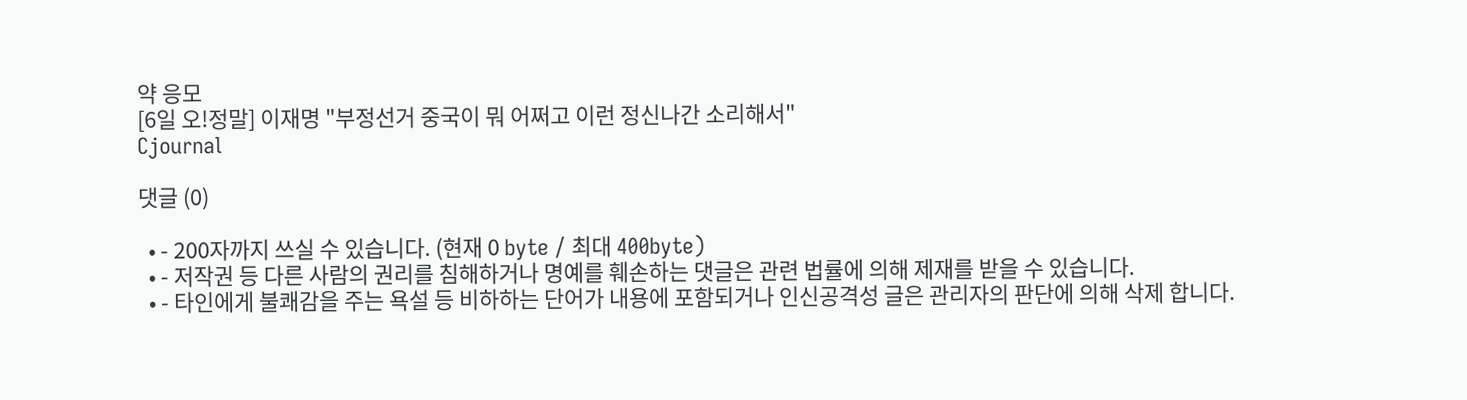약 응모
[6일 오!정말] 이재명 "부정선거 중국이 뭐 어쩌고 이런 정신나간 소리해서"
Cjournal

댓글 (0)

  • - 200자까지 쓰실 수 있습니다. (현재 0 byte / 최대 400byte)
  • - 저작권 등 다른 사람의 권리를 침해하거나 명예를 훼손하는 댓글은 관련 법률에 의해 제재를 받을 수 있습니다.
  • - 타인에게 불쾌감을 주는 욕설 등 비하하는 단어가 내용에 포함되거나 인신공격성 글은 관리자의 판단에 의해 삭제 합니다.